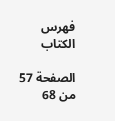فهرس الكتاب

الصفحة 57 من 68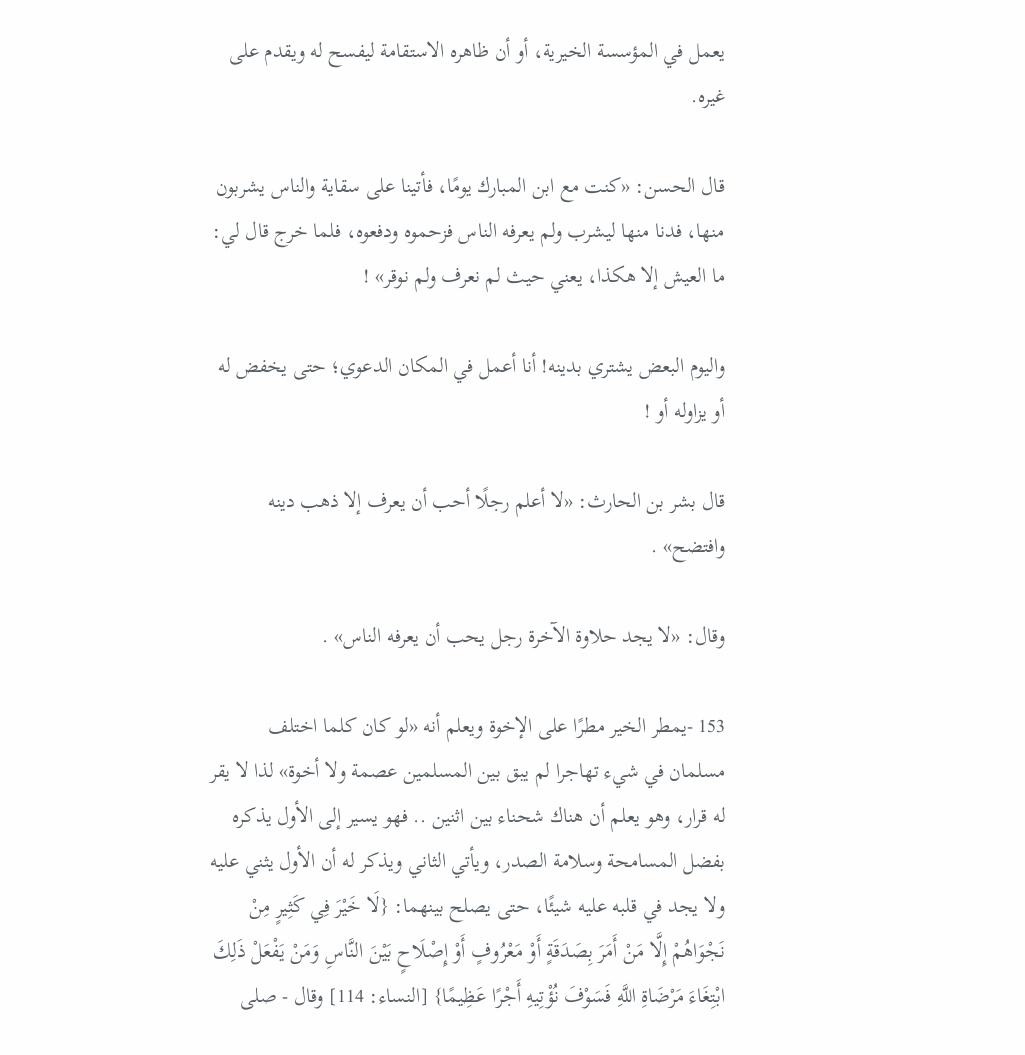يعمل في المؤسسة الخيرية، أو أن ظاهره الاستقامة ليفسح له ويقدم على غيره.

قال الحسن: «كنت مع ابن المبارك يومًا، فأتينا على سقاية والناس يشربون منها، فدنا منها ليشرب ولم يعرفه الناس فزحموه ودفعوه، فلما خرج قال لي: ما العيش إلا هكذا، يعني حيث لم نعرف ولم نوقر» !

واليوم البعض يشتري بدينه! أنا أعمل في المكان الدعوي؛ حتى يخفض له أو يزاوله أو !

قال بشر بن الحارث: «لا أعلم رجلًا أحب أن يعرف إلا ذهب دينه وافتضح» .

وقال: «لا يجد حلاوة الآخرة رجل يحب أن يعرفه الناس» .

153 -يمطر الخير مطرًا على الإخوة ويعلم أنه «لو كان كلما اختلف مسلمان في شيء تهاجرا لم يبق بين المسلمين عصمة ولا أخوة» لذا لا يقر له قرار، وهو يعلم أن هناك شحناء بين اثنين .. فهو يسير إلى الأول يذكره بفضل المسامحة وسلامة الصدر، ويأتي الثاني ويذكر له أن الأول يثني عليه ولا يجد في قلبه عليه شيئًا، حتى يصلح بينهما: {لَا خَيْرَ فِي كَثِيرٍ مِنْ نَجْوَاهُمْ إِلَّا مَنْ أَمَرَ بِصَدَقَةٍ أَوْ مَعْرُوفٍ أَوْ إِصْلَاحٍ بَيْنَ النَّاسِ وَمَنْ يَفْعَلْ ذَلِكَ ابْتِغَاءَ مَرْضَاةِ اللَّهِ فَسَوْفَ نُؤْتِيهِ أَجْرًا عَظِيمًا} [النساء: 114] وقال - صلى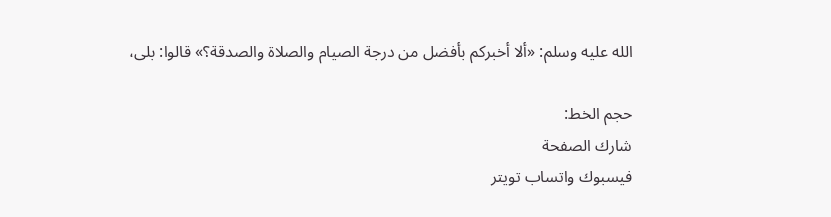الله عليه وسلم: «ألا أخبركم بأفضل من درجة الصيام والصلاة والصدقة؟» قالوا: بلى،

حجم الخط:
شارك الصفحة
فيسبوك واتساب تويتر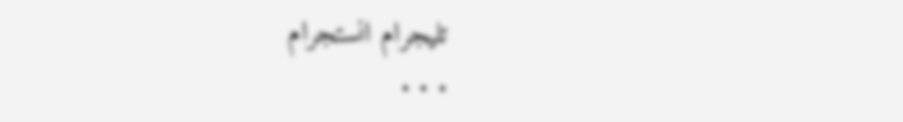تليجرام انستجرام
. . .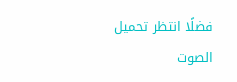فضلًا انتظر تحميل الصوت